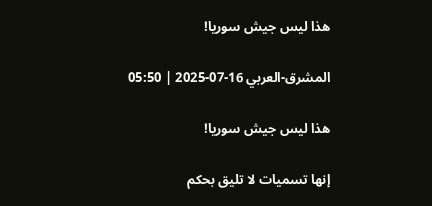هذا ليس جيش سوريا!

المشرق-العربي 16-07-2025 | 05:50

هذا ليس جيش سوريا!

إنها تسميات لا تليق بحكم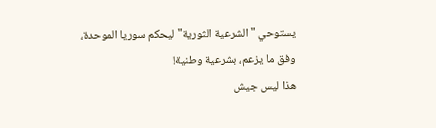يستوحي "الشرعية الثورية" ليحكم سوريا الموحدة، وفق ما يزعم، بشرعية وطنية!
هذا ليس جيش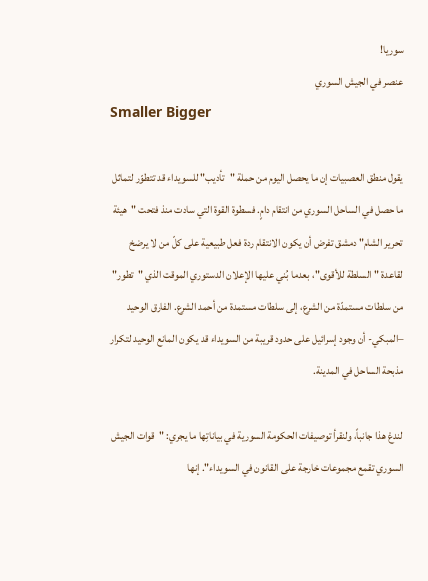سوريا!
عنصر في الجيش السوري
Smaller Bigger

يقول منطق العصبيات إن ما يحصل اليوم من حملة "تأديب" للسويداء قد تتطوّر لتماثل ما حصل في الساحل السوري من انتقام دامٍ. فسطوة القوة التي سادت منذ فتحت "هيئة تحرير الشام" دمشق تفرض أن يكون الانتقام ردة فعل طبيعية على كلّ من لا يرضخ لقاعدة "السلطة للأقوى"، بعدما بُني عليها الإعلان الدستوري الموقت الذي "تطور" من سلطات مستمدّة من الشرع، إلى سلطات مستمدة من أحمد الشرع. الفارق الوحيد –المبكي- أن وجود إسرائيل على حدود قريبة من السويداء قد يكون المانع الوحيد لتكرار مذبحة الساحل في المدينة.

لندعْ هذا جانباً، ولنقرأ توصيفات الحكومة السورية في بياناتِها ما يجري: "قوات الجيش السوري تقمع مجموعات خارجة على القانون في السويداء". إنها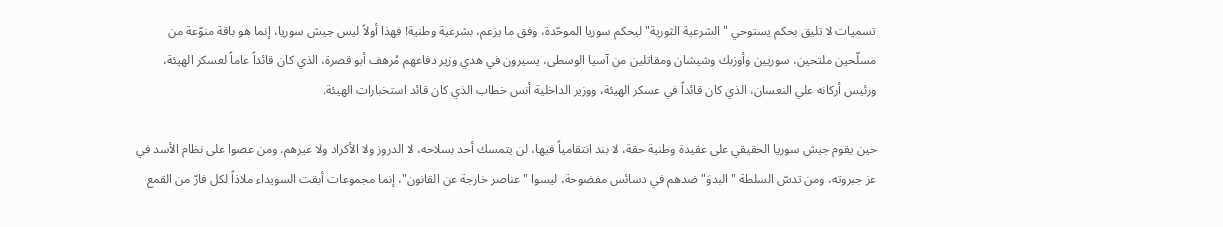تسميات لا تليق بحكم يستوحي "الشرعية الثورية" ليحكم سوريا الموحّدة، وفق ما يزعم، بشرعية وطنية! فهذا أولاً ليس جيش سوريا، إنما هو باقة منوّعة من مسلّحين ملتحين، سوريين وأوزبك وشيشان ومقاتلين من آسيا الوسطى، يسيرون في هدي وزير دفاعهم مُرهف أبو قصرة، الذي كان قائداً عاماً لعسكر الهيئة، ورئيس أركانه علي النعسان، الذي كان قائداً في عسكر الهيئة، ووزير الداخلية أنس خطاب الذي كان قائد استخبارات الهيئة.

حين يقوم جيش سوريا الحقيقي على عقيدة وطنية حقة، لا بند انتقامياً فيها، لن يتمسك أحد بسلاحه، لا الدروز ولا الأكراد ولا غيرهم. ومن عصوا على نظام الأسد في عز جبروته، ومن تدسّ السلطة "البدوَ" ضدهم في دسائس مفضوحة، ليسوا "عناصر خارجة عن القانون"، إنما مجموعات أبقت السويداء ملاذاً لكل فارّ من القمع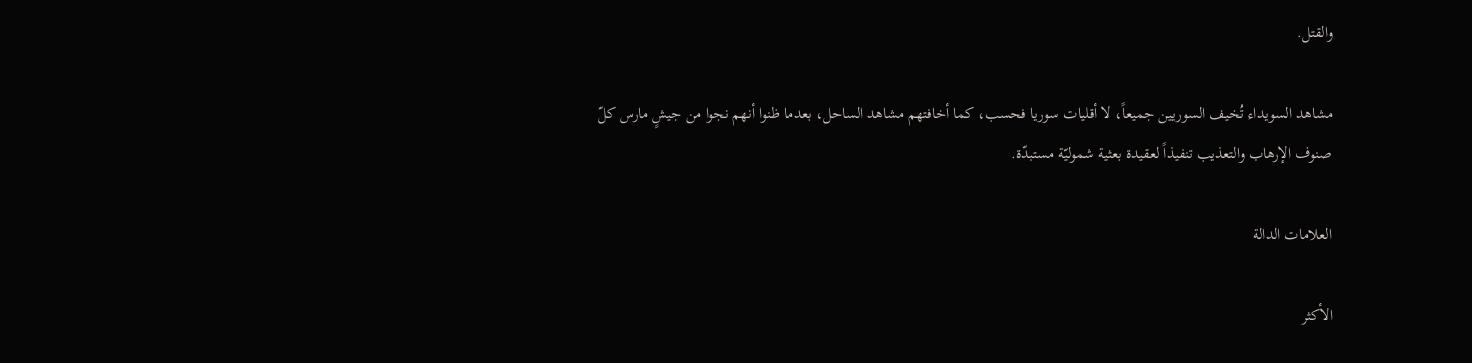والقتل.

مشاهد السويداء تُخيف السوريين جميعاً، لا أقليات سوريا فحسب، كما أخافتهم مشاهد الساحل، بعدما ظنوا أنهم نجوا من جيشٍ مارس كلّ صنوف الإرهاب والتعذيب تنفيذاً لعقيدة بعثية شموليّة مستبدّة.

العلامات الدالة

الأكثر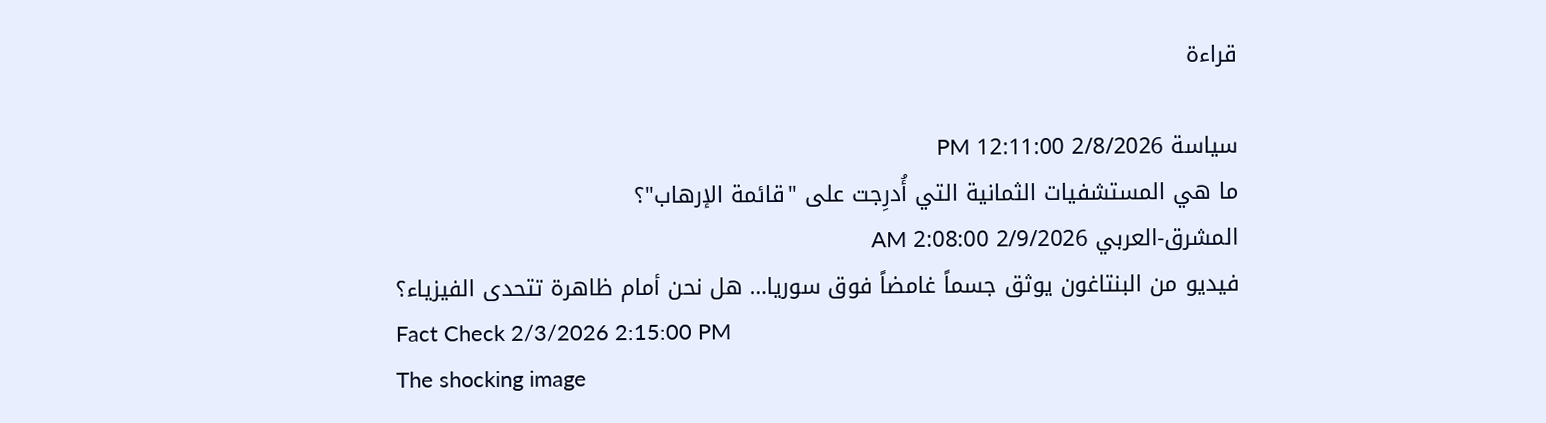قراءة

سياسة 2/8/2026 12:11:00 PM
ما هي المستشفيات الثمانية التي أُدرِجت على "قائمة الإرهاب"؟
المشرق-العربي 2/9/2026 2:08:00 AM
فيديو من البنتاغون يوثق جسماً غامضاً فوق سوريا… هل نحن أمام ظاهرة تتحدى الفيزياء؟
Fact Check 2/3/2026 2:15:00 PM
The shocking image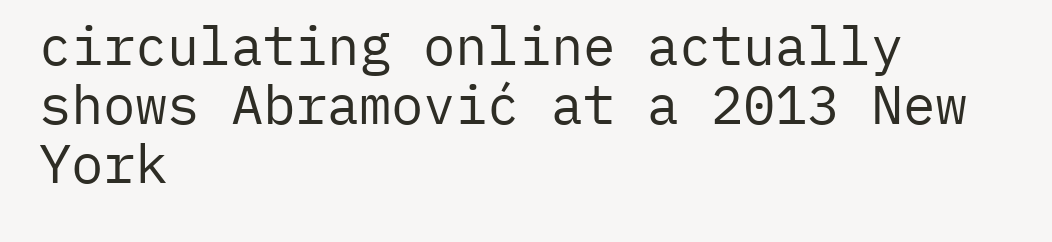circulating online actually shows Abramović at a 2013 New York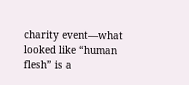charity event—what looked like “human flesh” is a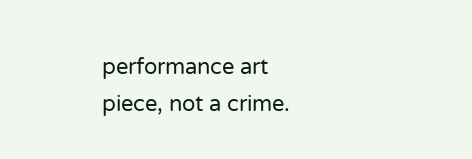performance art piece, not a crime.